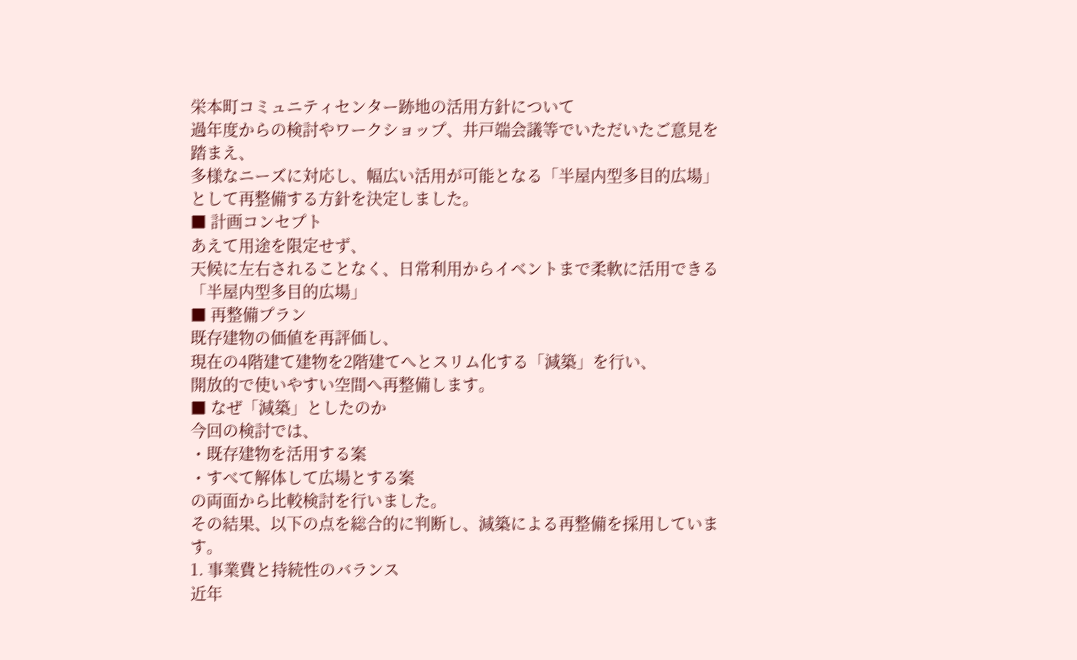栄本町コミュニティセンター跡地の活用方針について
過年度からの検討やワークショップ、井戸端会議等でいただいたご意見を踏まえ、
多様なニーズに対応し、幅広い活用が可能となる「半屋内型多目的広場」として再整備する方針を決定しました。
■ 計画コンセプト
あえて用途を限定せず、
天候に左右されることなく、日常利用からイベントまで柔軟に活用できる
「半屋内型多目的広場」
■ 再整備プラン
既存建物の価値を再評価し、
現在の4階建て建物を2階建てへとスリム化する「減築」を行い、
開放的で使いやすい空間へ再整備します。
■ なぜ「減築」としたのか
今回の検討では、
・既存建物を活用する案
・すべて解体して広場とする案
の両面から比較検討を行いました。
その結果、以下の点を総合的に判断し、減築による再整備を採用しています。
1. 事業費と持続性のバランス
近年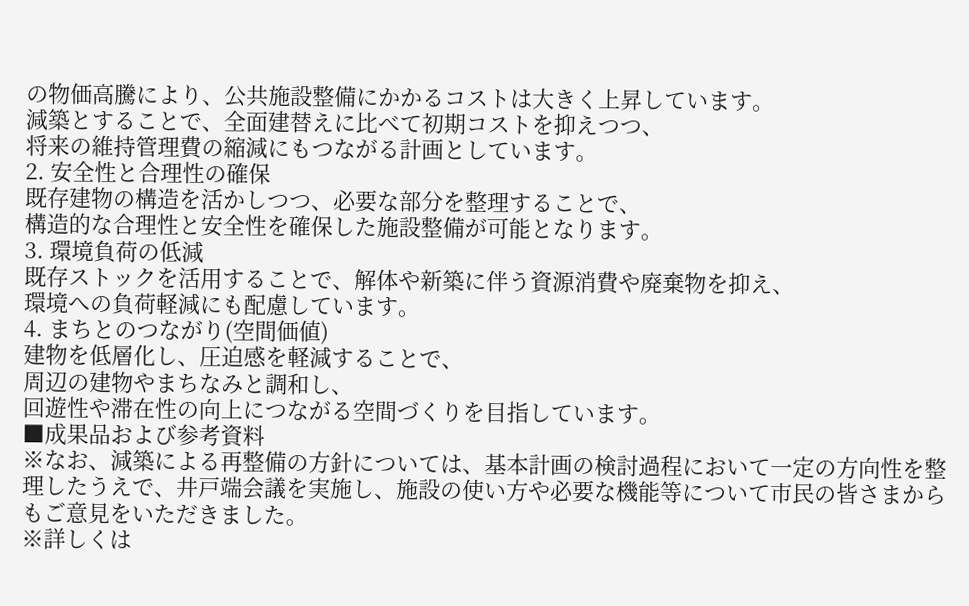の物価高騰により、公共施設整備にかかるコストは大きく上昇しています。
減築とすることで、全面建替えに比べて初期コストを抑えつつ、
将来の維持管理費の縮減にもつながる計画としています。
2. 安全性と合理性の確保
既存建物の構造を活かしつつ、必要な部分を整理することで、
構造的な合理性と安全性を確保した施設整備が可能となります。
3. 環境負荷の低減
既存ストックを活用することで、解体や新築に伴う資源消費や廃棄物を抑え、
環境への負荷軽減にも配慮しています。
4. まちとのつながり(空間価値)
建物を低層化し、圧迫感を軽減することで、
周辺の建物やまちなみと調和し、
回遊性や滞在性の向上につながる空間づくりを目指しています。
■成果品および参考資料
※なお、減築による再整備の方針については、基本計画の検討過程において一定の方向性を整理したうえで、井戸端会議を実施し、施設の使い方や必要な機能等について市民の皆さまからもご意見をいただきました。
※詳しくは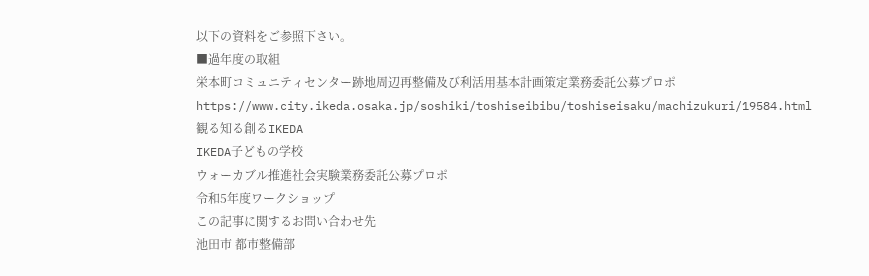以下の資料をご参照下さい。
■過年度の取組
栄本町コミュニティセンター跡地周辺再整備及び利活用基本計画策定業務委託公募プロポ
https://www.city.ikeda.osaka.jp/soshiki/toshiseibibu/toshiseisaku/machizukuri/19584.html
観る知る創るIKEDA
IKEDA子どもの学校
ウォーカブル推進社会実験業務委託公募プロポ
令和5年度ワークショップ
この記事に関するお問い合わせ先
池田市 都市整備部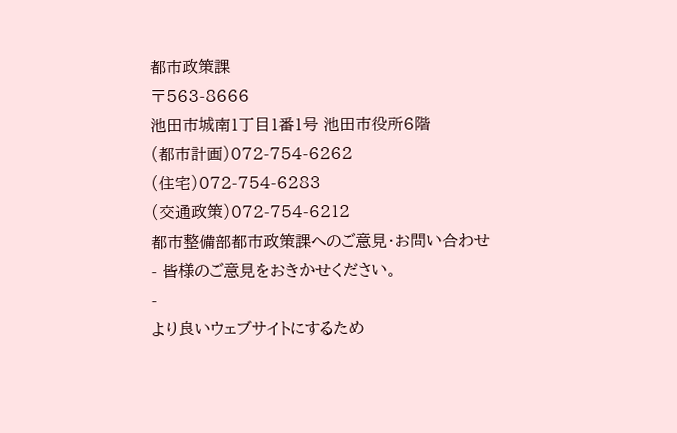都市政策課
〒563-8666
池田市城南1丁目1番1号 池田市役所6階
(都市計画)072-754-6262
(住宅)072-754-6283
(交通政策)072-754-6212
都市整備部都市政策課へのご意見・お問い合わせ
- 皆様のご意見をおきかせください。
-
より良いウェブサイトにするため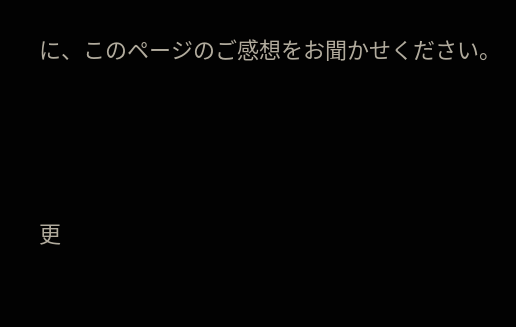に、このページのご感想をお聞かせください。






更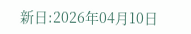新日:2026年04月10日